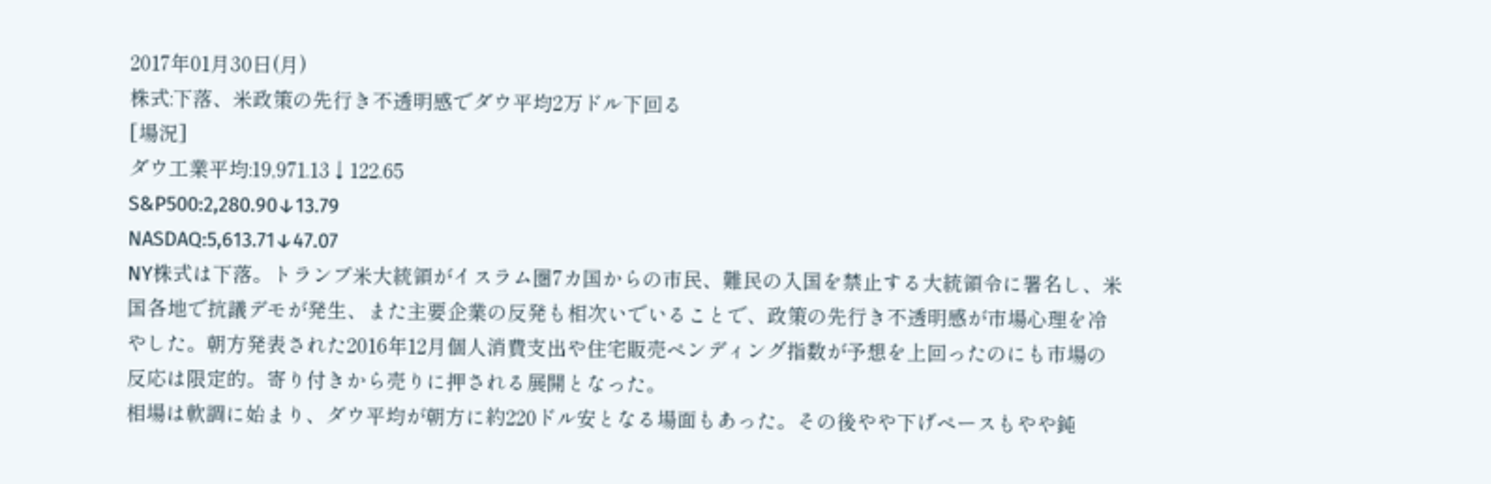2017年01月30日(月)
株式:下落、米政策の先行き不透明感でダウ平均2万ドル下回る
[場況]
ダウ工業平均:19,971.13↓122.65
S&P500:2,280.90↓13.79
NASDAQ:5,613.71↓47.07
NY株式は下落。トランプ米大統領がイスラム圏7カ国からの市民、難民の入国を禁止する大統領令に署名し、米国各地で抗議デモが発生、また主要企業の反発も相次いでいることで、政策の先行き不透明感が市場心理を冷やした。朝方発表された2016年12月個人消費支出や住宅販売ペンディング指数が予想を上回ったのにも市場の反応は限定的。寄り付きから売りに押される展開となった。
相場は軟調に始まり、ダウ平均が朝方に約220ドル安となる場面もあった。その後やや下げペースもやや鈍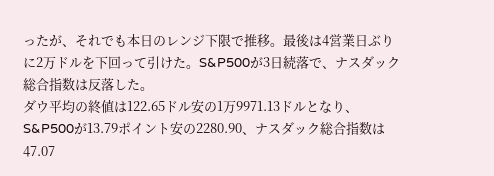ったが、それでも本日のレンジ下限で推移。最後は4営業日ぶりに2万ドルを下回って引けた。S&P500が3日続落で、ナスダック総合指数は反落した。
ダウ平均の終値は122.65ドル安の1万9971.13ドルとなり、S&P500が13.79ポイント安の2280.90、ナスダック総合指数は47.07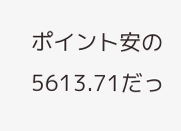ポイント安の5613.71だっ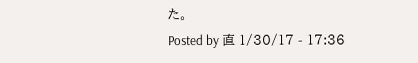た。
Posted by 直 1/30/17 - 17:36